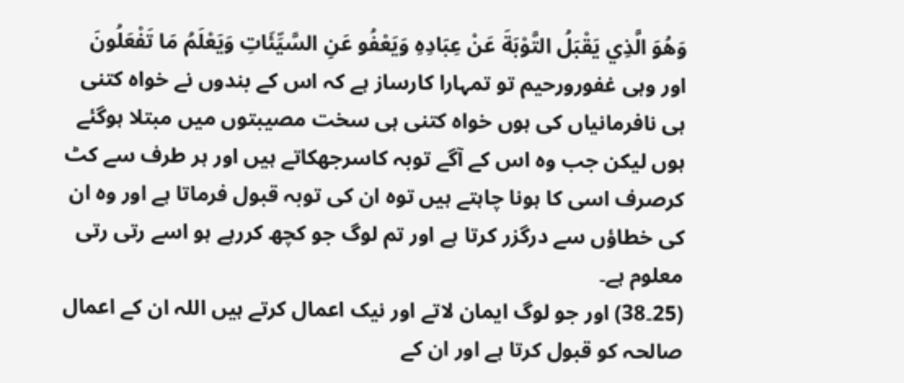وَهُوَ الَّذِي يَقْبَلُ التَّوْبَةَ عَنْ عِبَادِهِ وَيَعْفُو عَنِ السَّيِّئَاتِ وَيَعْلَمُ مَا تَفْعَلُونَ
اور وہی غفورورحیم تو تمہارا کارساز ہے کہ اس کے بندوں نے خواہ کتنی ہی نافرمانیاں کی ہوں خواہ کتنی ہی سخت مصیبتوں میں مبتلا ہوگئے ہوں لیکن جب وہ اس کے آگے توبہ کاسرجھکاتے ہیں اور ہر طرف سے کٹ کرصرف اسی کا ہونا چاہتے ہیں توہ ان کی توبہ قبول فرماتا ہے اور وہ ان کی خطاؤں سے درگزر کرتا ہے اور تم لوگ جو کچھ کررہے ہو اسے رتی رتی معلوم ہے۔
(25۔38) اور جو لوگ ایمان لاتے اور نیک اعمال کرتے ہیں اللہ ان کے اعمال صالحہ کو قبول کرتا ہے اور ان کے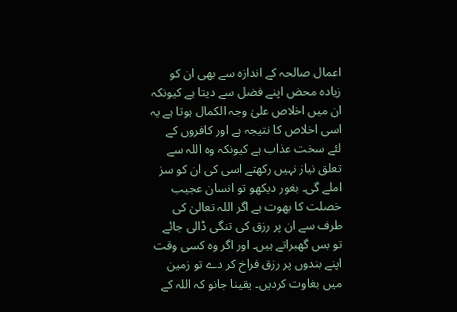اعمال صالحہ کے اندازہ سے بھی ان کو زیادہ محض اپنے فضل سے دیتا ہے کیونکہ ان میں اخلاص علیٰ وجہ الکمال ہوتا ہے یہ اسی اخلاص کا نتیجہ ہے اور کافروں کے لئے سخت عذاب ہے کیونکہ وہ اللہ سے تعلق نیاز نہیں رکھتے اسی کی ان کو سز املے گی۔ بغور دیکھو تو انسان عجیب خصلت کا بھوت ہے اگر اللہ تعالیٰ کی طرف سے ان پر رزق کی تنگی ڈالی جائے تو بس گھبراتے ہیں۔ اور اگر وہ کسی وقت اپنے بندوں پر رزق فراخ کر دے تو زمین میں بغاوت کردیں۔ یقینا جانو کہ اللہ کے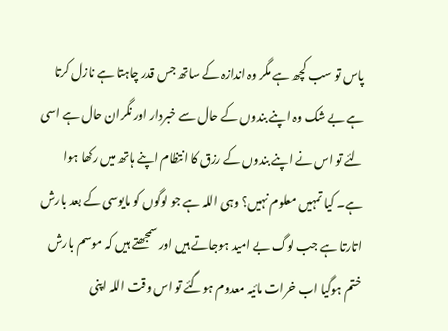پاس تو سب کچھ ہے مگر وہ اندازہ کے ساتھ جس قدر چاہتا ہے نازل کرتا ہے بے شک وہ اپنے بندوں کے حال سے خبردار اور نگران حال ہے اسی لئے تو اس نے اپنے بندوں کے رزق کا انتظام اپنے ہاتھ میں رکھا ہوا ہے۔ کیا تمہیں معلوم نہیں؟ وہی اللہ ہے جو لوگوں کو مایوسی کے بعد بارش اتارتا ہے جب لوگ بے امید ہوجاتے ہیں اور سمجھتے ہیں کہ موسم بارش ختم ہوگیا اب خرات مائیہ معدوم ہوگئے تو اس وقت اللہ اپنی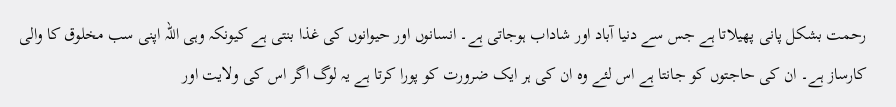رحمت بشکل پانی پھیلاتا ہے جس سے دنیا آباد اور شاداب ہوجاتی ہے۔ انسانوں اور حیوانوں کی غذا بنتی ہے کیونکہ وہی اللہ اپنی سب مخلوق کا والی کارساز ہے۔ ان کی حاجتوں کو جانتا ہے اس لئے وہ ان کی ہر ایک ضرورت کو پورا کرتا ہے یہ لوگ اگر اس کی ولایت اور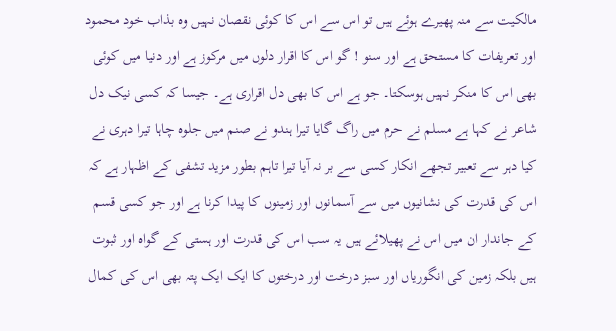مالکیت سے منہ پھیرے ہوئے ہیں تو اس سے اس کا کوئی نقصان نہیں وہ بذاب خود محمود اور تعریفات کا مستحق ہے اور سنو ! گو اس کا اقرار دلوں میں مرکوز ہے اور دنیا میں کوئی بھی اس کا منکر نہیں ہوسکتا۔ جو ہے اس کا بھی دل اقراری ہے۔ جیسا کہ کسی نیک دل شاعر نے کہا ہے مسلم نے حرم میں راگ گایا تیرا ہندو نے صنم میں جلوہ چاہا تیرا دہری نے کیا دہر سے تعبیر تجھے انکار کسی سے بر نہ آیا تیرا تاہم بطور مزید تشفی کے اظہار ہے کہ اس کی قدرت کی نشانیوں میں سے آسمانوں اور زمینوں کا پیدا کرنا ہے اور جو کسی قسم کے جاندار ان میں اس نے پھیلائے ہیں یہ سب اس کی قدرت اور ہستی کے گواہ اور ثبوت ہیں بلکہ زمین کی انگوریاں اور سبز درخت اور درختوں کا ایک ایک پتہ بھی اس کی کمال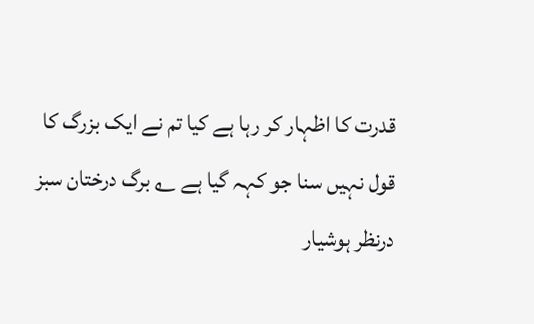قدرت کا اظہار کر رہا ہے کیا تم نے ایک بزرگ کا قول نہیں سنا جو کہہ گیا ہے ؎ برگ درختان سبز درنظر ہوشیار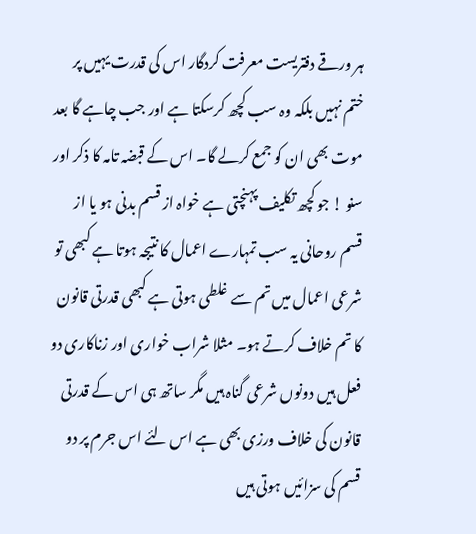ہر ورقے دفتریست معرفت کردگار اس کی قدرت یہیں پر ختم نہیں بلکہ وہ سب کچھ کرسکتا ہے اور جب چاہے گا بعد موت بھی ان کو جمع کرلے گا۔ اس کے قبضہ تامہ کا ذکر اور سنو ! جو کچھ تکلیف پہنچتی ہے خواہ از قسم بدنی ہو یا از قسم روحانی یہ سب تمہارے اعمال کا نتیجہ ہوتا ہے کبھی تو شرعی اعمال میں تم سے غلطی ہوتی ہے کبھی قدرتی قانون کا تم خلاف کرتے ہو۔ مثلا شراب خواری اور زناکاری دو فعل ہیں دونوں شرعی گناہ ہیں مگر ساتھ ہی اس کے قدرتی قانون کی خلاف ورزی بھی ہے اس لئے اس جرم پر دو قسم کی سزائیں ہوتی ہیں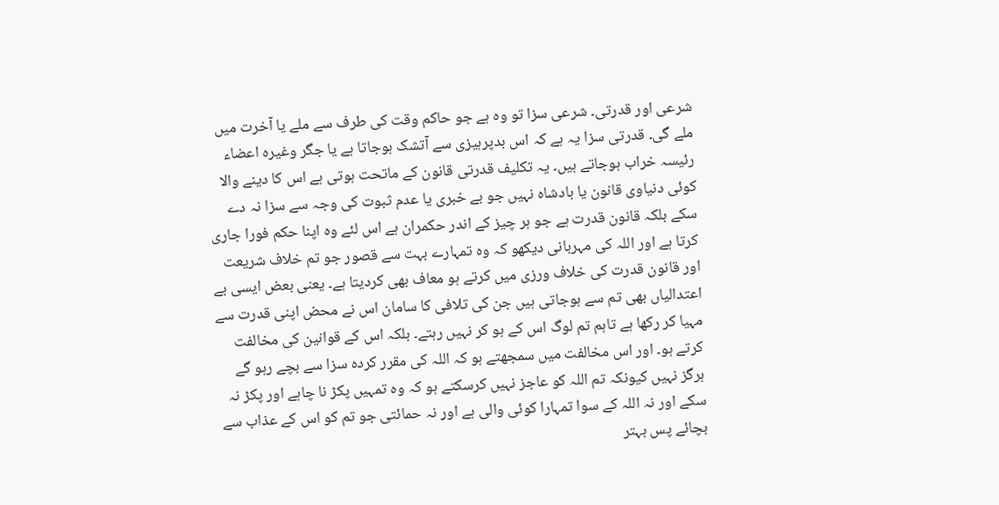شرعی اور قدرتی۔ شرعی سزا تو وہ ہے جو حاکم وقت کی طرف سے ملے یا آخرت میں ملے گی۔ قدرتی سزا یہ ہے کہ اس بدپرہیزی سے آتشک ہوجاتا ہے یا جگر وغیرہ اعضاء رئیسہ خراب ہوجاتے ہیں۔ یہ تکلیف قدرتی قانون کے ماتحت ہوتی ہے اس کا دینے والا کوئی دنیاوی قانون یا بادشاہ نہیں جو بے خبری یا عدم ثبوت کی وجہ سے سزا نہ دے سکے بلکہ قانون قدرت ہے جو ہر چیز کے اندر حکمران ہے اس لئے وہ اپنا حکم فورا جاری کرتا ہے اور اللہ کی مہربانی دیکھو کہ وہ تمہارے بہت سے قصور جو تم خلاف شریعت اور قانون قدرت کی خلاف ورزی میں کرتے ہو معاف بھی کردیتا ہے۔ یعنی بعض ایسی بے اعتدالیاں بھی تم سے ہوجاتی ہیں جن کی تلافی کا سامان اس نے محض اپنی قدرت سے مہیا کر رکھا ہے تاہم تم لوگ اس کے ہو کر نہیں رہتے۔ بلکہ اس کے قوانین کی مخالفت کرتے ہو۔ اور اس مخالفت میں سمجھتے ہو کہ اللہ کی مقرر کردہ سزا سے بچے رہو گے ہرگز نہیں کیونکہ تم اللہ کو عاجز نہیں کرسکتے ہو کہ وہ تمہیں پکڑ نا چاہے اور پکڑ نہ سکے اور نہ اللہ کے سوا تمہارا کوئی والی ہے اور نہ حمائتی جو تم کو اس کے عذاب سے بچائے پس بہتر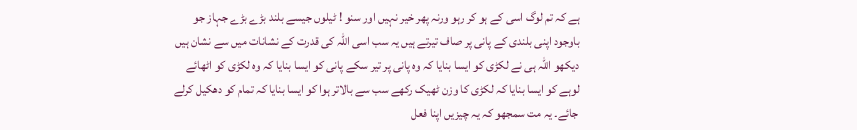ہے کہ تم لوگ اسی کے ہو کر رہو ورنہ پھر خیر نہیں اور سنو ! ٹیلوں جیسے بلند بڑے بڑے جہاز جو باوجود اپنی بلندی کے پانی پر صاف تیرتے ہیں یہ سب اسی اللہ کی قدرت کے نشانات میں سے نشان ہیں دیکھو اللہ ہی نے لکڑی کو ایسا بنایا کہ وہ پانی پر تیر سکے پانی کو ایسا بنایا کہ وہ لکڑی کو اٹھائے لوہے کو ایسا بنایا کہ لکڑی کا وزن ٹھیک رکھے سب سے بالاتر ہوا کو ایسا بنایا کہ تمام کو دھکیل کرلے جائے۔ یہ مت سمجھو کہ یہ چیزیں اپنا فعل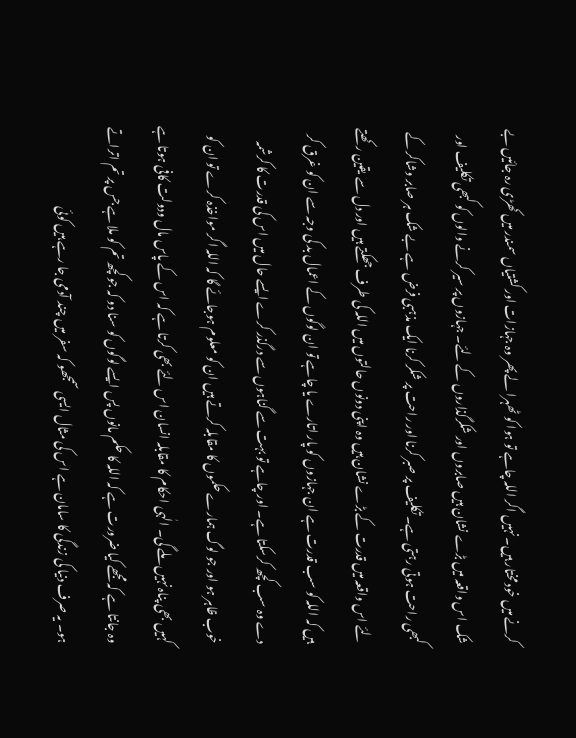کرنے میں خود مختار ہیں۔ نہیں اگر اللہ چاہے تو ہوا کو ٹھہرا لے پھر وہ جہازات اور کشتیاں سمندر میں کھڑی رہ جائیں بے شک اس واقعہ میں بڑے نشان ہیں صابروں اور شکرگذاروں کے لئے۔ جہازوں پر سیر کرنے والوں کو کبھی تکلیف اور کبھی راحت ہوتی رہتی ہے۔ تکلیف پر صبر کرنا اور راحت پر شکر کرنا ایک مذہبی فرض ہے بے شک ہر صابر وشاکر کے لئے اس واقعہ میں قدرت کے بڑے نشان ہیں وہ اپنی دونوں حالتوں میں اللہ کی طرف جھکتے ہیں اور دل سے یقین رکھتے ہیں کہ اللہ کو سب قدرت ہے ان جہازوں کو پار اتارے یا چاہے تو ان لوگوں کے اعمال بد کی وجہ سے ان کو غرق کر دے وہ سب کچھ کرسکتا ہے۔ اور چاہے تو بہت سے گناہوں سے درگذر کرے ایسے حال میں اس کی قدرت کا کرشمہ خوب ظاہر ہو اور جو لوگ ہمارے حکموں کا مقابلہ کرتے ہیں ان کو معلوم ہوجائے گا کہ اللہ اگر مواخذہ کرے تو ان کو کہیں بھی پناہ نہیں ملے گی۔ الٰہی احکام کا مقابلہ انسان اس لئے بھی کرتا ہے کہ اس کے پاس مال ودولت کافی ہوتا ہے وہ جانتا ہے کہ مجھے کیا ضرورت ہے کہ اللہ کا حکم مانوں پس ایسے لوگوں کو سنا دو کہ جو کچھ تم کو ملا ہے جس پر تم اتراتے ہو۔ یہ صرف دنیا کی زندگی کا سامان ہے اس کی مثال ایسی سمجھو کہ سفر میں چند آدمی جا رہے ہیں کوئی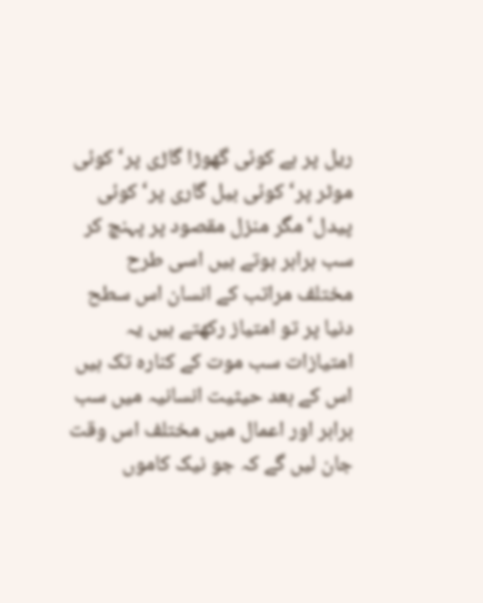ریل پر ہے کوئی گھوڑا گاڑی پر‘ کوئی موٹر پر‘ کوئی بیل گاری پر‘ کوئی پیدل‘ مگر منزل مقصود پر پہنچ کر سب برابر ہوتے ہیں اسی طرح مختلف مراتب کے انسان اس سطح دنیا پر تو امتیاز رکھتے ہیں یہ امتیازات سب موت کے کنارہ تک ہیں اس کے بعد حیثیت انسانیہ میں سب برابر اور اعمال میں مختلف اس وقت جان لیں گے کہ جو نیک کاموں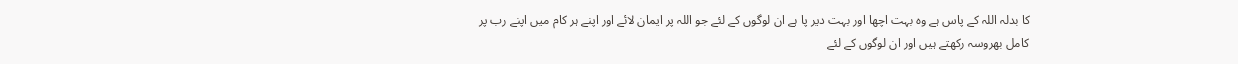کا بدلہ اللہ کے پاس ہے وہ بہت اچھا اور بہت دیر پا ہے ان لوگوں کے لئے جو اللہ پر ایمان لائے اور اپنے ہر کام میں اپنے رب پر کامل بھروسہ رکھتے ہیں اور ان لوگوں کے لئے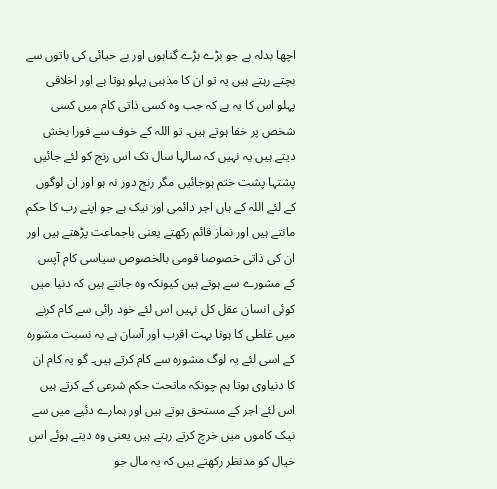اچھا بدلہ ہے جو بڑے بڑے گناہوں اور بے حیائی کی باتوں سے بچتے رہتے ہیں یہ تو ان کا مذہبی پہلو ہوتا ہے اور اخلاقی پہلو اس کا یہ ہے کہ جب وہ کسی ذاتی کام میں کسی شخص پر خفا ہوتے ہیں۔ تو اللہ کے خوف سے فورا بخش دیتے ہیں یہ نہیں کہ سالہا سال تک اس رنج کو لئے جائیں پشتہا پشت ختم ہوجائیں مگر رنج دور نہ ہو اور ان لوگوں کے لئے اللہ کے ہاں اجر دائمی اور نیک ہے جو اپنے رب کا حکم مانتے ہیں اور نماز قائم رکھتے یعنی باجماعت پڑھتے ہیں اور ان کی ذاتی خصوصا قومی بالخصوص سیاسی کام آپس کے مشورے سے ہوتے ہیں کیونکہ وہ جانتے ہیں کہ دنیا میں کوئی انسان عقل کل نہیں اس لئے خود رائی سے کام کرنے میں غلطی کا ہونا بہت اقرب اور آسان ہے بہ نسبت مشورہ کے اسی لئے یہ لوگ مشورہ سے کام کرتے ہیں۔ گو یہ کام ان کا دنیاوی ہوتا ہم چونکہ ماتحت حکم شرعی کے کرتے ہیں اس لئے اجر کے مستحق ہوتے ہیں اور ہمارے دئیے میں سے نیک کاموں میں خرچ کرتے رہتے ہیں یعنی وہ دیتے ہوئے اس خیال کو مدنظر رکھتے ہیں کہ یہ مال جو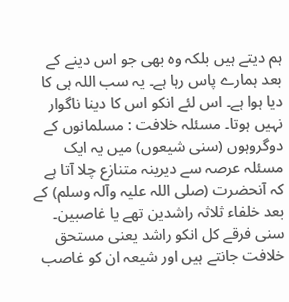ہم دیتے ہیں بلکہ وہ بھی جو اس دینے کے بعد ہمارے پاس رہا ہے۔ یہ سب اللہ ہی کا دیا ہوا ہے۔ اس لئے انکو اس کا دینا ناگوار نہیں ہوتا۔ مسئلہ خلافت : مسلمانوں کے دوگروہوں (سنی شیعوں) میں یہ ایک مسئلہ عرصہ سے دیرینہ متنازع چلا آتا ہے کہ آنحضرت (صلی اللہ علیہ وآلہ وسلم) کے بعد خلفاء ثلاثہ راشدین تھے یا غاصبین۔ سنی فرقے کل انکو راشد یعنی مستحق خلافت جانتے ہیں اور شیعہ ان کو غاصب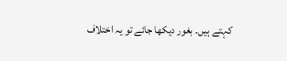کہتے ہیں۔ بغور دیکھا جائے تو یہ اختلاف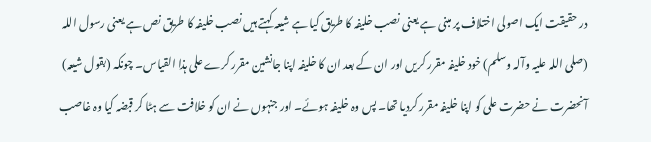در حقیقت ایک اصولی اختلاف پر مبنی ہے یعنی نصب خلیفہ کا طریق کیا ہے شیعہ کہتے ہیں نصب خلیفہ کا طریق نص ہے یعنی رسول اللہ (صلی اللہ علیہ وآلہ وسلم) خود خلیفہ مقرر کریں اور ان کے بعد ان کا خلیفہ اپنا جانشین مقرر کرے علی ہذا القیاس۔ چونکہ (بقول شیعہ) آنحضرت نے حضرت علی کو اپنا خلیفہ مقرر کردیا تھا۔ پس وہ خلیفہ ہوئے۔ اور جنہوں نے ان کو خلافت سے ہٹا کر قبضہ کیا وہ غاصب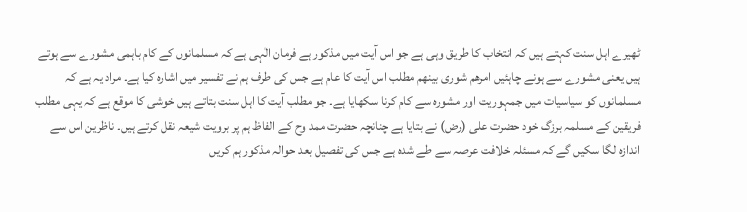ٹھیرے اہل سنت کہتے ہیں کہ انتخاب کا طریق وہی ہے جو اس آیت میں مذکور ہے فرمان الٰہی ہے کہ مسلمانوں کے کام باہمی مشورے سے ہوتے ہیں یعنی مشورے سے ہونے چاہئیں امرھم شوری بینھم مطلب اس آیت کا عام ہے جس کی طرف ہم نے تفسیر میں اشارہ کیا ہے۔ مراد یہ ہے کہ مسلمانوں کو سیاسیات میں جمہوریت اور مشورہ سے کام کرنا سکھایا ہے۔ جو مطلب آیت کا اہل سنت بتاتے ہیں خوشی کا موقع ہے کہ یہی مطلب فریقین کے مسلمہ برزگ خود حضرت علی (رض) نے بتایا ہے چنانچہ حضرت ممد وح کے الفاظ ہم پر برویت شیعہ نقل کرتے ہیں۔ ناظرین اس سے اندازہ لگا سکیں گے کہ مسئلہ خلافت عرصہ سے طے شدہ ہے جس کی تفصیل بعد حوالہ مذکور ہم کریں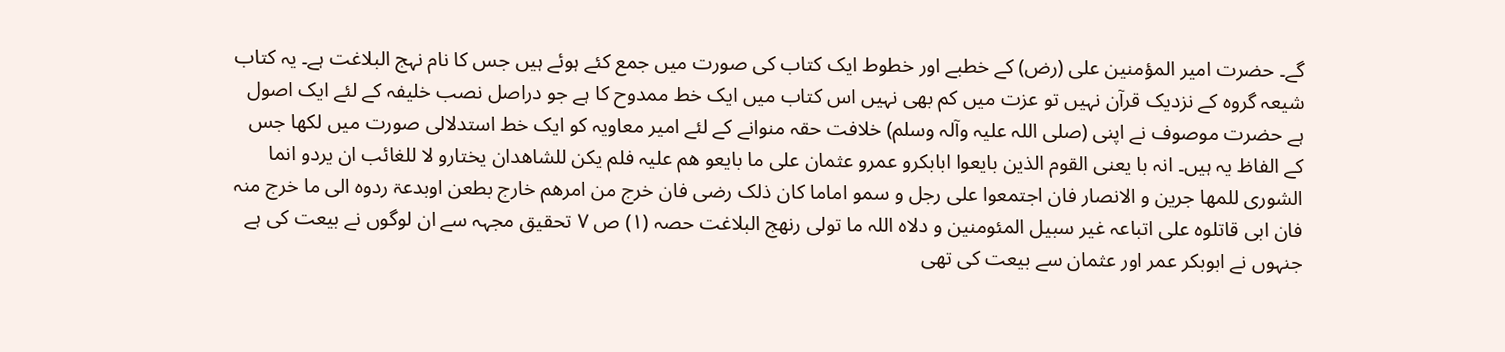گے۔ حضرت امیر المؤمنین علی (رض) کے خطبے اور خطوط ایک کتاب کی صورت میں جمع کئے ہوئے ہیں جس کا نام نہج البلاغت ہے۔ یہ کتاب شیعہ گروہ کے نزدیک قرآن نہیں تو عزت میں کم بھی نہیں اس کتاب میں ایک خط ممدوح کا ہے جو دراصل نصب خلیفہ کے لئے ایک اصول ہے حضرت موصوف نے اپنی (صلی اللہ علیہ وآلہ وسلم) خلافت حقہ منوانے کے لئے امیر معاویہ کو ایک خط استدلالی صورت میں لکھا جس کے الفاظ یہ ہیں۔ انہ با یعنی القوم الذین بایعوا ابابکرو عمرو عثمان علی ما بایعو ھم علیہ فلم یکن للشاھدان یختارو لا للغائب ان یردو انما الشوری للمھا جرین و الانصار فان اجتمعوا علی رجل و سمو اماما کان ذلک رضی فان خرج من امرھم خارج بطعن اوبدعۃ ردوہ الی ما خرج منہ فان ابی قاتلوہ علی اتباعہ غیر سبیل المئومنین و دلاہ اللہ ما تولی رنھج البلاغت حصہ (١) ص ٧ تحقیق مجہہ سے ان لوگوں نے بیعت کی ہے جنہوں نے ابوبکر عمر اور عثمان سے بیعت کی تھی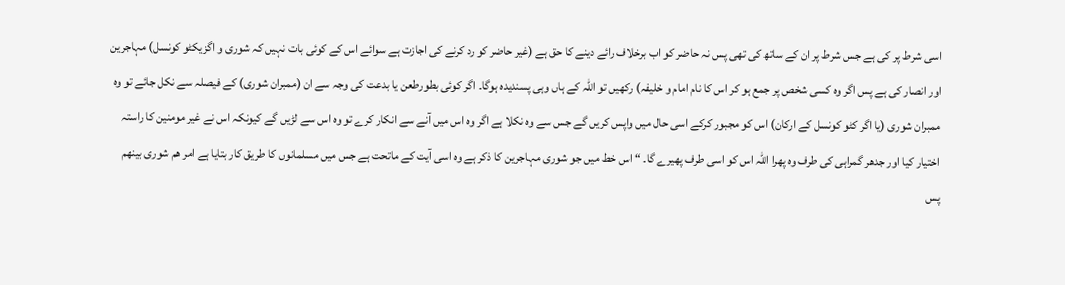اسی شرط پر کی ہے جس شرط پر ان کے ساتھ کی تھی پس نہ حاضر کو اب برخلاف رائے دینے کا حق ہے (غیر حاضر کو رد کرنے کی اجازت ہے سوائے اس کے کوئی بات نہیں کہ شوری و اگزیکٹو کونسل) مہاجرین اور انصار کی ہے پس اگر وہ کسی شخص پر جمع ہو کر اس کا نام امام و خلیفہ) رکھیں تو اللہ کے ہاں وہی پسندیدہ ہوگا۔ اگر کوئی بطورطعن یا بدعت کی وجہ سے ان (ممبران شوری) کے فیصلہ سے نکل جائے تو وہ ممبران شوری (یا اگر کٹو کونسل کے ارکان) اس کو مجبور کرکے اسی حال میں واپس کریں گے جس سے وہ نکلا ہے اگر وہ اس میں آنے سے انکار کرے تو وہ اس سے لڑیں گے کیونکہ اس نے غیر مومنین کا راستہ اختیار کیا اور جدھر گمراہی کی طرف وہ پھرا اللہ اس کو اسی طرف پھیرے گا۔ “ اس خط میں جو شوری مہاجرین کا ذکر ہے وہ اسی آیت کے ماتحت ہے جس میں مسلمانوں کا طریق کار بتایا ہے امر ھم شوری بینھم پس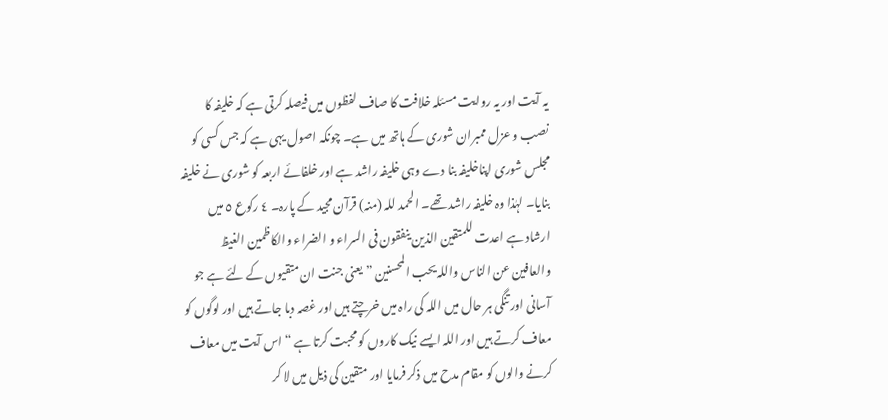یہ آیت اور یہ روایت مسئلہ خلافت کا صاف لفظوں میں فیصلہ کرتی ہے کہ خلیفہ کا نصب و عزل ممبران شوری کے ہاتھ میں ہے۔ چونکہ اصول یہی ہے کہ جس کسی کو مجلس شوری اپناخلیفہ بنا دے وہی خلیفہ راشد ہے اور خلفائے اربعہ کو شوری نے خلیفہ بنایا۔ لہٰذا وہ خلیفہ راشد تھے۔ الحمد للہ (منہ) قرآن مجید کے پارہ۔ ٤ رکوع ٥ میں ارشاد ہے اعدت للمتقین الذین ینفقون فی السراء و الضراء والکاظمین الغیظ والعافین عن الناس واللہ یحب المحسنین ” یعنی جنت ان متقیوں کے لئے ہے جو آسانی اور تنگی ہر حال میں اللہ کی راہ میں خرچتے ہیں اور غصہ دبا جاتے ہیں اور لوگوں کو معاف کرتے ہیں اور اللہ ایسے نیک کاروں کو محبت کرتا ہے “ اس آیت میں معاف کرنے والوں کو مقام مدح میں ذکر فرمایا اور متقین کی ذیل میں لا کر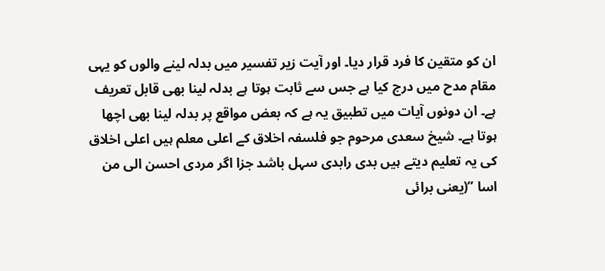ان کو متقین کا فرد قرار دیا۔ اور آیت زیر تفسیر میں بدلہ لینے والوں کو یہی مقام مدح میں درج کیا ہے جس سے ثابت ہوتا ہے بدلہ لینا بھی قابل تعریف ہے۔ ان دونوں آیات میں تطبیق یہ ہے کہ بعض مواقع پر بدلہ لینا بھی اچھا ہوتا ہے۔ شیخ سعدی مرحوم جو فلسفہ اخلاق کے اعلی معلم ہیں اعلی اخلاق کی یہ تعلیم دیتے ہیں بدی رابدی سہل باشد جزا اگر مردی احسن الی من اسا ”(یعنی برائی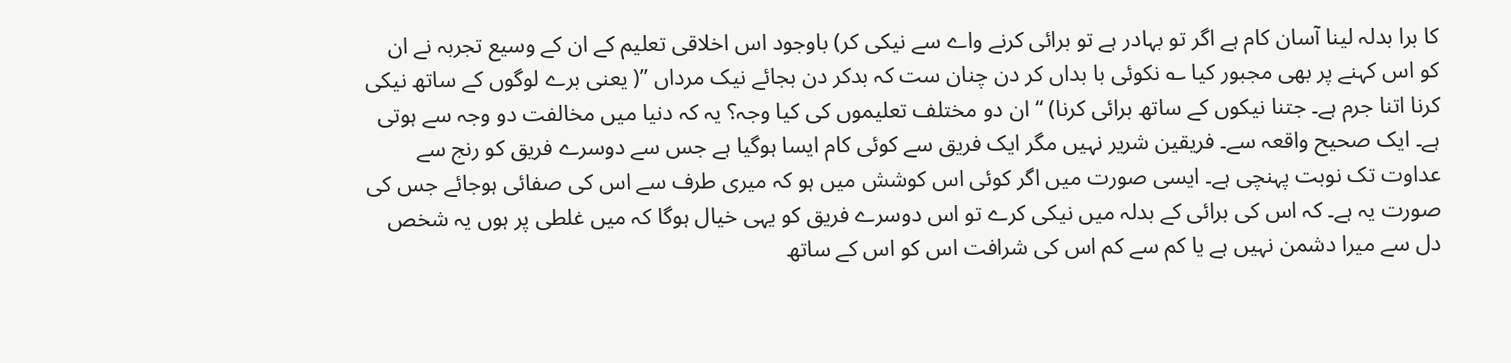کا برا بدلہ لینا آسان کام ہے اگر تو بہادر ہے تو برائی کرنے واے سے نیکی کر) باوجود اس اخلاقی تعلیم کے ان کے وسیع تجربہ نے ان کو اس کہنے پر بھی مجبور کیا ؎ نکوئی با بداں کر دن چنان ست کہ بدکر دن بجائے نیک مرداں ”( یعنی برے لوگوں کے ساتھ نیکی کرنا اتنا جرم ہے۔ جتنا نیکوں کے ساتھ برائی کرنا) “ ان دو مختلف تعلیموں کی کیا وجہ؟ یہ کہ دنیا میں مخالفت دو وجہ سے ہوتی ہے۔ ایک صحیح واقعہ سے۔ فریقین شریر نہیں مگر ایک فریق سے کوئی کام ایسا ہوگیا ہے جس سے دوسرے فریق کو رنج سے عداوت تک نوبت پہنچی ہے۔ ایسی صورت میں اگر کوئی اس کوشش میں ہو کہ میری طرف سے اس کی صفائی ہوجائے جس کی صورت یہ ہے۔ کہ اس کی برائی کے بدلہ میں نیکی کرے تو اس دوسرے فریق کو یہی خیال ہوگا کہ میں غلطی پر ہوں یہ شخص دل سے میرا دشمن نہیں ہے یا کم سے کم اس کی شرافت اس کو اس کے ساتھ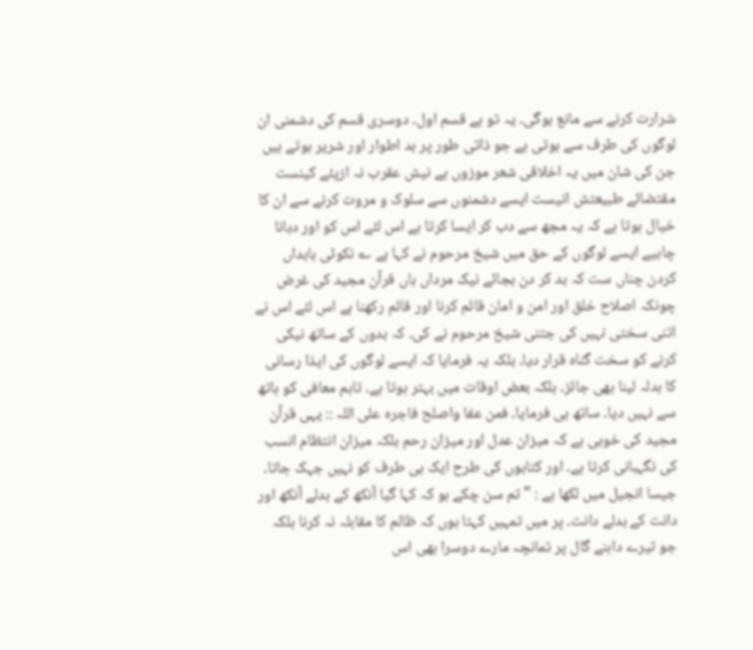شرارت کرنے سے مانع ہوگی۔ یہ تو ہے قسم اول۔ دوسری قسم کی دشمنی ان لوگوں کی طرف سے ہوتی ہے جو ذاتی طور پر بد اطوار اور شریر ہوتے ہیں جن کی شان میں یہ اخلاقی شعر موزوں ہے نیش عقرب نہ ازپئے کینست مقتضائے طبیعتش انیست ایسے دشمنوں سے سلوک و مروت کرنے سے ان کا خیال ہوتا ہے کہ یہ مجھ سے دب کر ایسا کرتا ہے اس لئے اس کو اور دبانا چاہیے ایسے لوگوں کے حق میں شیخ مرحوم نے کہا ہے ؎ نکوئی بابداں کردن چناں ست کہ بد کر دن بجائے نیک مرداں ہاں قرآن مجید کی غرض چونکہ اصلاح خلق اور امن و امان قائم کرنا اور قائم رکھنا ہے اس لئے اس نے اتنی سختی نہیں کی جتنی شیخ مرحوم نے کی۔ کہ بدوں کے ساتھ نیکی کرنے کو سخت گناہ قرار دیا۔ بلکہ یہ فرمایا کہ ایسے لوگوں کی ایذا رسانی کا بدلہ لینا بھی جائز۔ بلکہ بعض اوقات میں بہتر ہوتا ہے۔ تاہم معافی کو ہاتھ سے نہیں دیا۔ ساتھ ہی فرمایا۔ فمن عفا واصلح فاجرہ علی اللہ :: یہی قرآن مجید کی خوبی ہے کہ میزان عدل اور میزان رحم بلکہ میزان انتظام انسب کی نگہبانی کرتا ہے۔ اور کتابوں کی طرح ایک ہی طرف کو نہیں جہک جاتا۔ جیسا انجیل میں لکھا ہے : ” تم سن چکے ہو کہ کہا گیا آنکھ کے بدلے آنکھ اور دانت کے بدلے دانت۔ پر میں تمہیں کہتا ہوں کہ ظالم کا مقابلہ نہ کرنا بلکہ جو تیرے داہنے گال پر تمانچہ مارے دوسرا بھی اس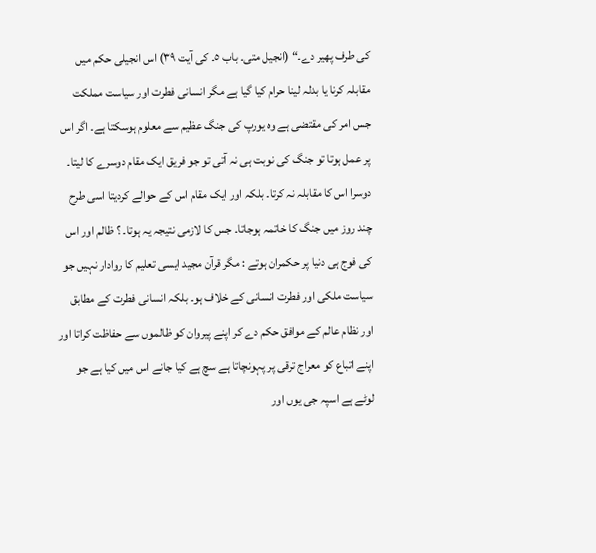کی طرف پھیر دے۔“ (انجیل متی۔ باب ٥۔ کی آیت ٣٩) اس انجیلی حکم میں مقابلہ کرنا یا بدلہ لینا حرام کیا گیا ہے مگر انسانی فطرت اور سیاست مملکت جس امر کی مقتضی ہے وہ یورپ کی جنگ عظیم سے معلوم ہوسکتا ہے۔ اگر اس پر عمل ہوتا تو جنگ کی نوبت ہی نہ آتی تو جو فریق ایک مقام دوسرے کا لیتا۔ دوسرا اس کا مقابلہ نہ کرتا۔ بلکہ اور ایک مقام اس کے حوالے کردیتا اسی طرح چند روز میں جنگ کا خاتمہ ہوجاتا۔ جس کا لازمی نتیجہ یہ ہوتا۔ ؟ ظالم اور اس کی فوج ہی دنیا پر حکمران ہوتے : مگر قرآن مجید ایسی تعلیم کا روادار نہیں جو سیاست ملکی اور فطرت انسانی کے خلاف ہو۔ بلکہ انسانی فطرت کے مطابق اور نظام عالم کے موافق حکم دے کر اپنے پیروان کو ظالموں سے حفاظت کراتا اور اپنے اتباع کو معراج ترقی پر پہونچاتا ہے سچ ہے کیا جانے اس میں کیا ہے جو لوٹے ہے اسپہ جی یوں اور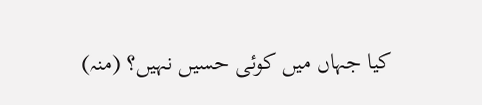کیا جہاں میں کوئی حسیں نہیں؟ (منہ)